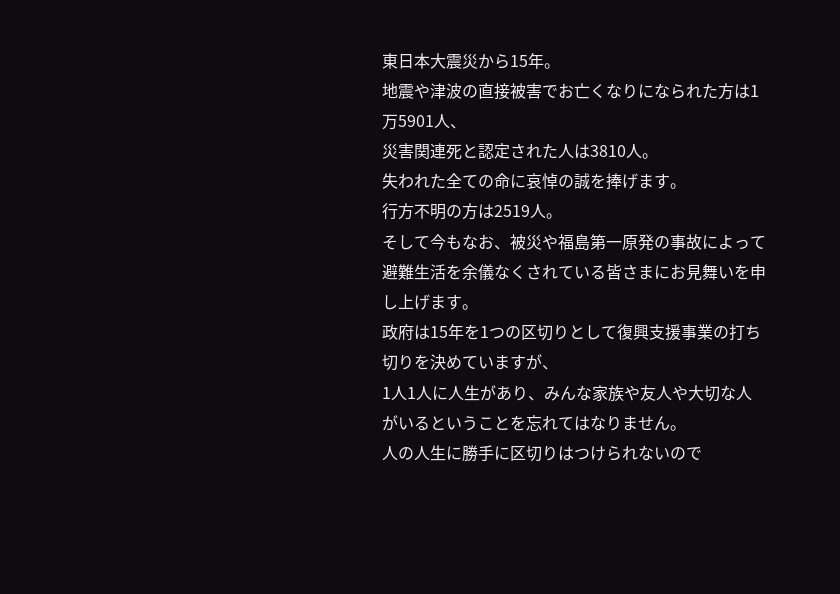東日本大震災から15年。
地震や津波の直接被害でお亡くなりになられた方は1万5901人、
災害関連死と認定された人は3810人。
失われた全ての命に哀悼の誠を捧げます。
行方不明の方は2519人。
そして今もなお、被災や福島第一原発の事故によって避難生活を余儀なくされている皆さまにお見舞いを申し上げます。
政府は15年を1つの区切りとして復興支援事業の打ち切りを決めていますが、
1人1人に人生があり、みんな家族や友人や大切な人がいるということを忘れてはなりません。
人の人生に勝手に区切りはつけられないので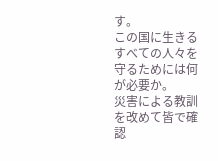す。
この国に生きるすべての人々を守るためには何が必要か。
災害による教訓を改めて皆で確認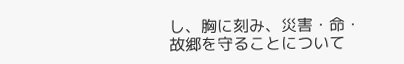し、胸に刻み、災害・命・故郷を守ることについて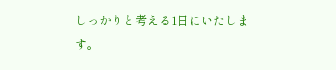しっかりと考える1日にいたします。